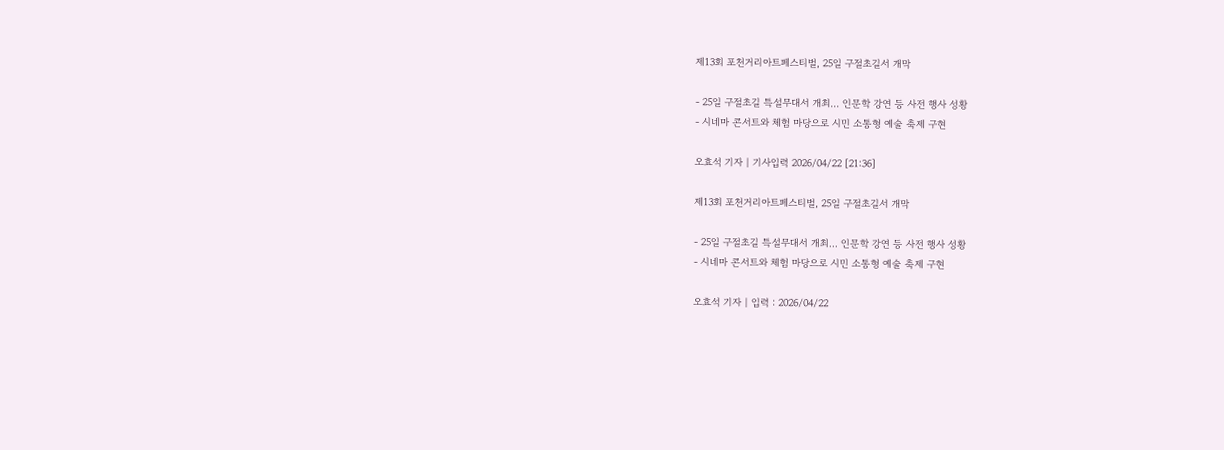제13회 포천거리아트페스티벌, 25일 구절초길서 개막

- 25일 구절초길 특설무대서 개최… 인문학 강연 등 사전 행사 성황
- 시네마 콘서트와 체험 마당으로 시민 소통형 예술 축제 구현

오효석 기자 | 기사입력 2026/04/22 [21:36]

제13회 포천거리아트페스티벌, 25일 구절초길서 개막

- 25일 구절초길 특설무대서 개최… 인문학 강연 등 사전 행사 성황
- 시네마 콘서트와 체험 마당으로 시민 소통형 예술 축제 구현

오효석 기자 | 입력 : 2026/04/22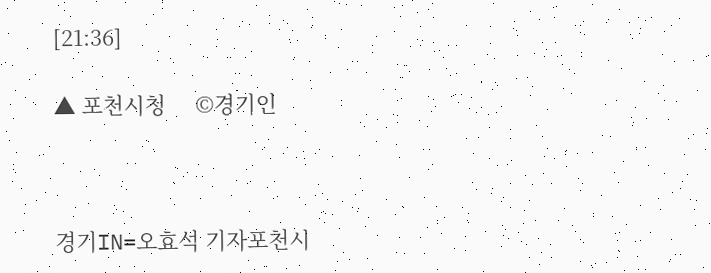[21:36]

▲ 포천시청     ©경기인



경기IN=오효석 기자포천시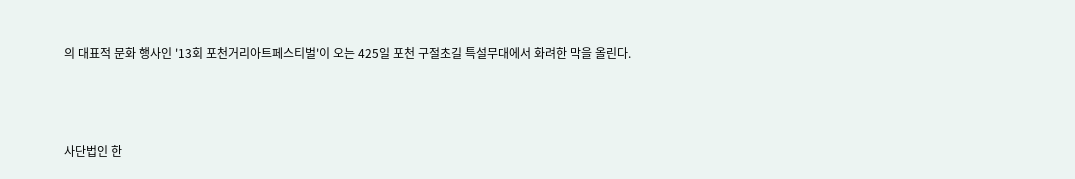의 대표적 문화 행사인 '13회 포천거리아트페스티벌'이 오는 425일 포천 구절초길 특설무대에서 화려한 막을 올린다.



사단법인 한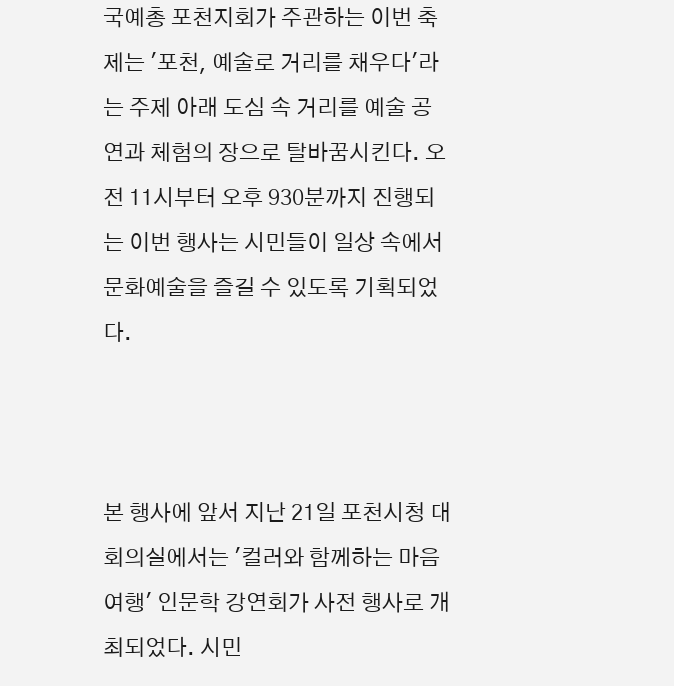국예총 포천지회가 주관하는 이번 축제는 '포천, 예술로 거리를 채우다'라는 주제 아래 도심 속 거리를 예술 공연과 체험의 장으로 탈바꿈시킨다. 오전 11시부터 오후 930분까지 진행되는 이번 행사는 시민들이 일상 속에서 문화예술을 즐길 수 있도록 기획되었다.



본 행사에 앞서 지난 21일 포천시청 대회의실에서는 '컬러와 함께하는 마음여행' 인문학 강연회가 사전 행사로 개최되었다. 시민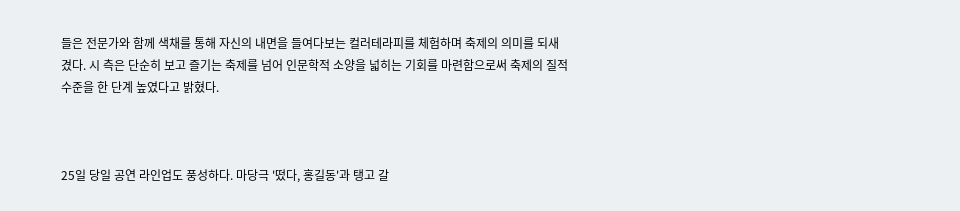들은 전문가와 함께 색채를 통해 자신의 내면을 들여다보는 컬러테라피를 체험하며 축제의 의미를 되새겼다. 시 측은 단순히 보고 즐기는 축제를 넘어 인문학적 소양을 넓히는 기회를 마련함으로써 축제의 질적 수준을 한 단계 높였다고 밝혔다.



25일 당일 공연 라인업도 풍성하다. 마당극 '떴다, 홍길동'과 탱고 갈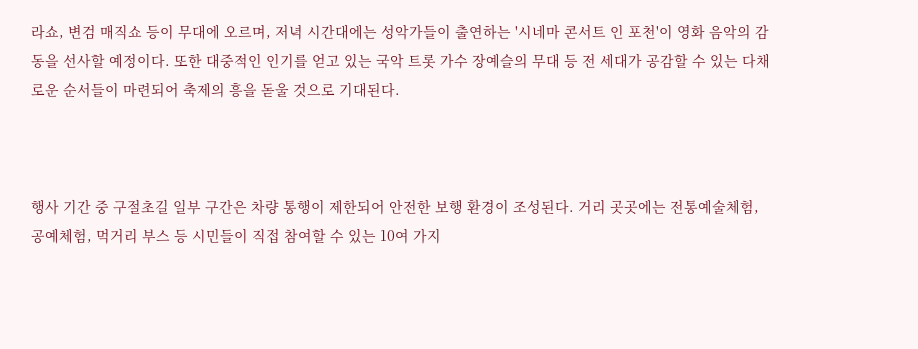라쇼, 변검 매직쇼 등이 무대에 오르며, 저녁 시간대에는 성악가들이 출연하는 '시네마 콘서트 인 포천'이 영화 음악의 감동을 선사할 예정이다. 또한 대중적인 인기를 얻고 있는 국악 트롯 가수 장예슬의 무대 등 전 세대가 공감할 수 있는 다채로운 순서들이 마련되어 축제의 흥을 돋울 것으로 기대된다.



행사 기간 중 구절초길 일부 구간은 차량 통행이 제한되어 안전한 보행 환경이 조성된다. 거리 곳곳에는 전통예술체험, 공예체험, 먹거리 부스 등 시민들이 직접 참여할 수 있는 10여 가지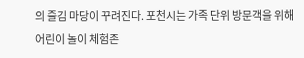의 즐김 마당이 꾸려진다. 포천시는 가족 단위 방문객을 위해 어린이 놀이 체험존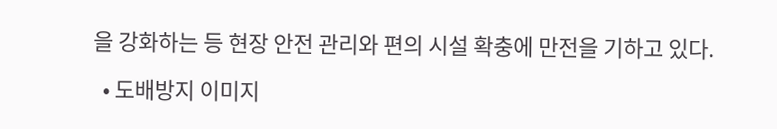을 강화하는 등 현장 안전 관리와 편의 시설 확충에 만전을 기하고 있다.

  • 도배방지 이미지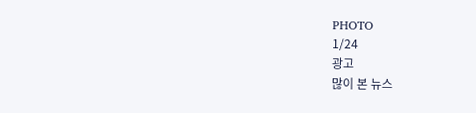PHOTO
1/24
광고
많이 본 뉴스